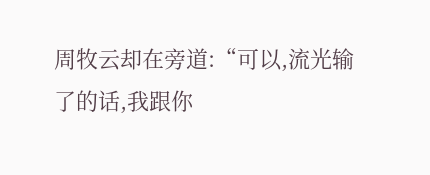周牧云却在旁道:“可以,流光输了的话,我跟你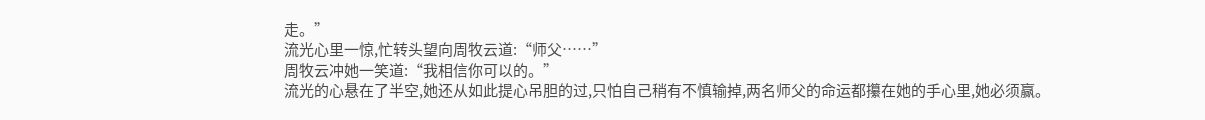走。”
流光心里一惊,忙转头望向周牧云道:“师父……”
周牧云冲她一笑道:“我相信你可以的。”
流光的心悬在了半空,她还从如此提心吊胆的过,只怕自己稍有不慎输掉,两名师父的命运都攥在她的手心里,她必须赢。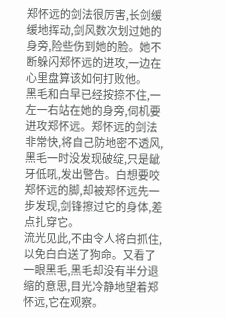郑怀远的剑法很厉害,长剑缓缓地挥动,剑风数次划过她的身旁,险些伤到她的脸。她不断躲闪郑怀远的进攻,一边在心里盘算该如何打败他。
黑毛和白早已经按捺不住,一左一右站在她的身旁,伺机要进攻郑怀远。郑怀远的剑法非常快,将自己防地密不透风,黑毛一时没发现破绽,只是龇牙低吼,发出警告。白想要咬郑怀远的脚,却被郑怀远先一步发现,剑锋擦过它的身体,差点扎穿它。
流光见此,不由令人将白抓住,以免白白送了狗命。又看了一眼黑毛,黑毛却没有半分退缩的意思,目光冷静地望着郑怀远,它在观察。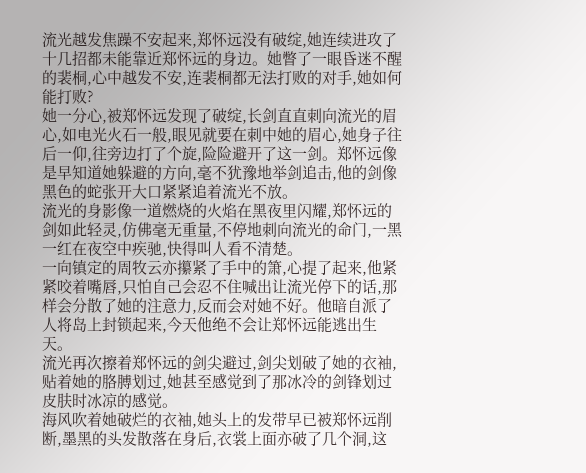流光越发焦躁不安起来,郑怀远没有破绽,她连续进攻了十几招都未能靠近郑怀远的身边。她瞥了一眼昏迷不醒的裴桐,心中越发不安,连裴桐都无法打败的对手,她如何能打败?
她一分心,被郑怀远发现了破绽,长剑直直刺向流光的眉心,如电光火石一般,眼见就要在刺中她的眉心,她身子往后一仰,往旁边打了个旋,险险避开了这一剑。郑怀远像是早知道她躲避的方向,毫不犹豫地举剑追击,他的剑像黑色的蛇张开大口紧紧追着流光不放。
流光的身影像一道燃烧的火焰在黑夜里闪耀,郑怀远的剑如此轻灵,仿佛毫无重量,不停地刺向流光的命门,一黑一红在夜空中疾驰,快得叫人看不清楚。
一向镇定的周牧云亦攥紧了手中的箫,心提了起来,他紧紧咬着嘴唇,只怕自己会忍不住喊出让流光停下的话,那样会分散了她的注意力,反而会对她不好。他暗自派了人将岛上封锁起来,今天他绝不会让郑怀远能逃出生天。
流光再次擦着郑怀远的剑尖避过,剑尖划破了她的衣袖,贴着她的胳膊划过,她甚至感觉到了那冰冷的剑锋划过皮肤时冰凉的感觉。
海风吹着她破烂的衣袖,她头上的发带早已被郑怀远削断,墨黑的头发散落在身后,衣裳上面亦破了几个洞,这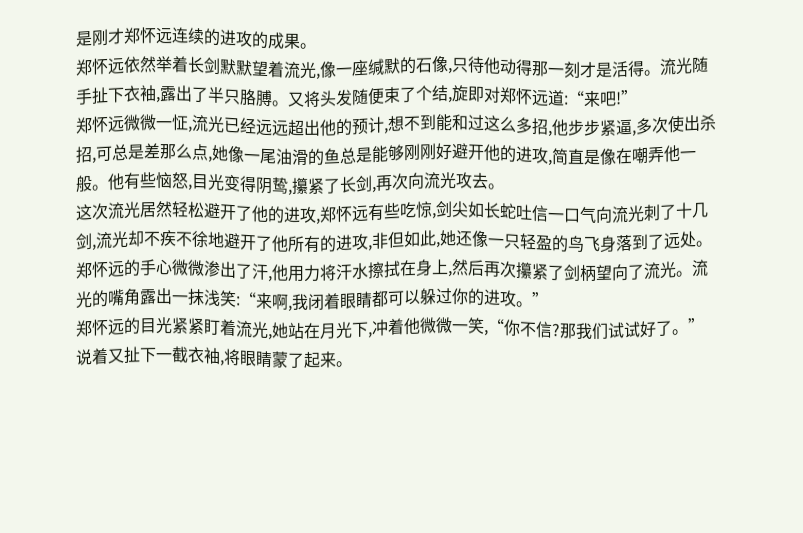是刚才郑怀远连续的进攻的成果。
郑怀远依然举着长剑默默望着流光,像一座缄默的石像,只待他动得那一刻才是活得。流光随手扯下衣袖,露出了半只胳膊。又将头发随便束了个结,旋即对郑怀远道:“来吧!”
郑怀远微微一怔,流光已经远远超出他的预计,想不到能和过这么多招,他步步紧逼,多次使出杀招,可总是差那么点,她像一尾油滑的鱼总是能够刚刚好避开他的进攻,简直是像在嘲弄他一般。他有些恼怒,目光变得阴鸷,攥紧了长剑,再次向流光攻去。
这次流光居然轻松避开了他的进攻,郑怀远有些吃惊,剑尖如长蛇吐信一口气向流光刺了十几剑,流光却不疾不徐地避开了他所有的进攻,非但如此,她还像一只轻盈的鸟飞身落到了远处。
郑怀远的手心微微渗出了汗,他用力将汗水擦拭在身上,然后再次攥紧了剑柄望向了流光。流光的嘴角露出一抹浅笑:“来啊,我闭着眼睛都可以躲过你的进攻。”
郑怀远的目光紧紧盯着流光,她站在月光下,冲着他微微一笑,“你不信?那我们试试好了。”说着又扯下一截衣袖,将眼睛蒙了起来。